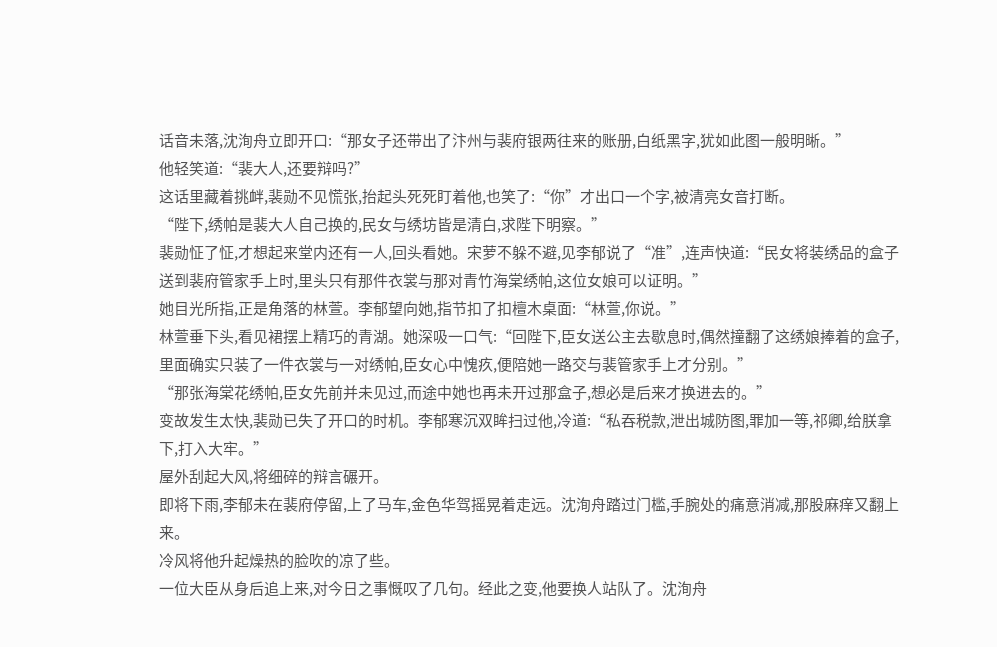话音未落,沈洵舟立即开口:“那女子还带出了汴州与裴府银两往来的账册,白纸黑字,犹如此图一般明晰。”
他轻笑道:“裴大人,还要辩吗?”
这话里藏着挑衅,裴勋不见慌张,抬起头死死盯着他,也笑了:“你”才出口一个字,被清亮女音打断。
“陛下,绣帕是裴大人自己换的,民女与绣坊皆是清白,求陛下明察。”
裴勋怔了怔,才想起来堂内还有一人,回头看她。宋萝不躲不避,见李郁说了“准”,连声快道:“民女将装绣品的盒子送到裴府管家手上时,里头只有那件衣裳与那对青竹海棠绣帕,这位女娘可以证明。”
她目光所指,正是角落的林萱。李郁望向她,指节扣了扣檀木桌面:“林萱,你说。”
林萱垂下头,看见裙摆上精巧的青湖。她深吸一口气:“回陛下,臣女送公主去歇息时,偶然撞翻了这绣娘捧着的盒子,里面确实只装了一件衣裳与一对绣帕,臣女心中愧疚,便陪她一路交与裴管家手上才分别。”
“那张海棠花绣帕,臣女先前并未见过,而途中她也再未开过那盒子,想必是后来才换进去的。”
变故发生太快,裴勋已失了开口的时机。李郁寒沉双眸扫过他,冷道:“私吞税款,泄出城防图,罪加一等,祁卿,给朕拿下,打入大牢。”
屋外刮起大风,将细碎的辩言碾开。
即将下雨,李郁未在裴府停留,上了马车,金色华驾摇晃着走远。沈洵舟踏过门槛,手腕处的痛意消减,那股麻痒又翻上来。
冷风将他升起燥热的脸吹的凉了些。
一位大臣从身后追上来,对今日之事慨叹了几句。经此之变,他要换人站队了。沈洵舟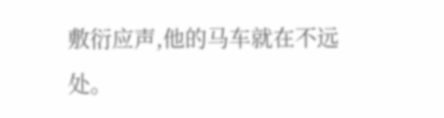敷衍应声,他的马车就在不远处。